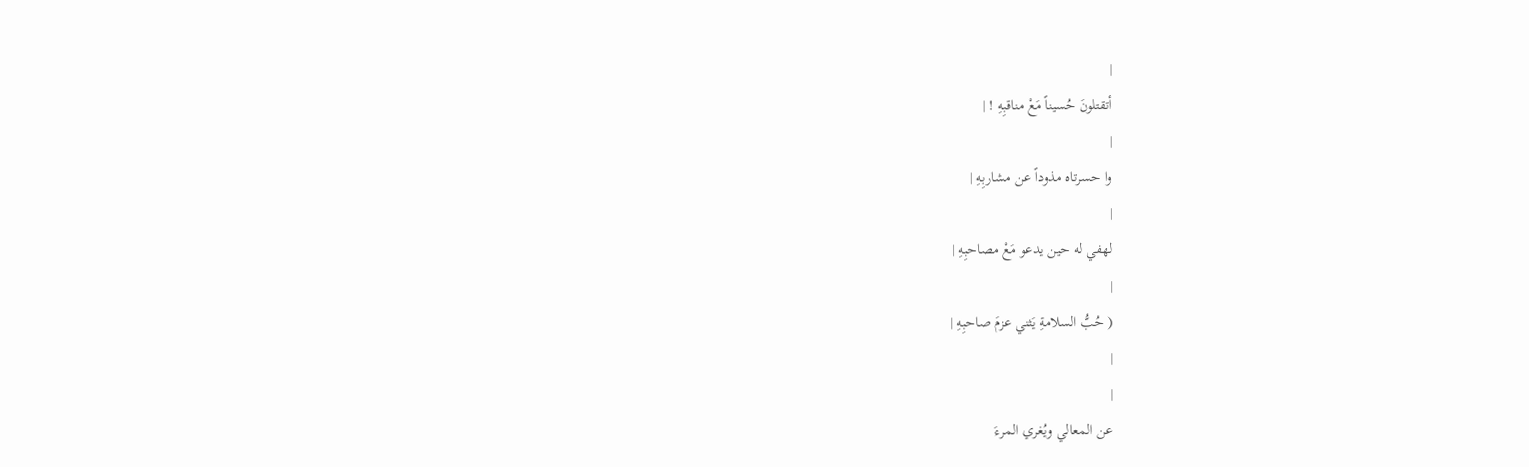|
أتقتلونَ حُسيناً مَعْ مناقبِهِ ! |
|
وا حسرتاه مذوداً عن مشاربِهِ |
|
لهفي له حين يدعو مَعْ مصاحبِهِ |
|
( حُبُّ السلامةِ يَثني عزمَ صاحبِهِ |
|
|
عن المعالي ويُغري المرءَ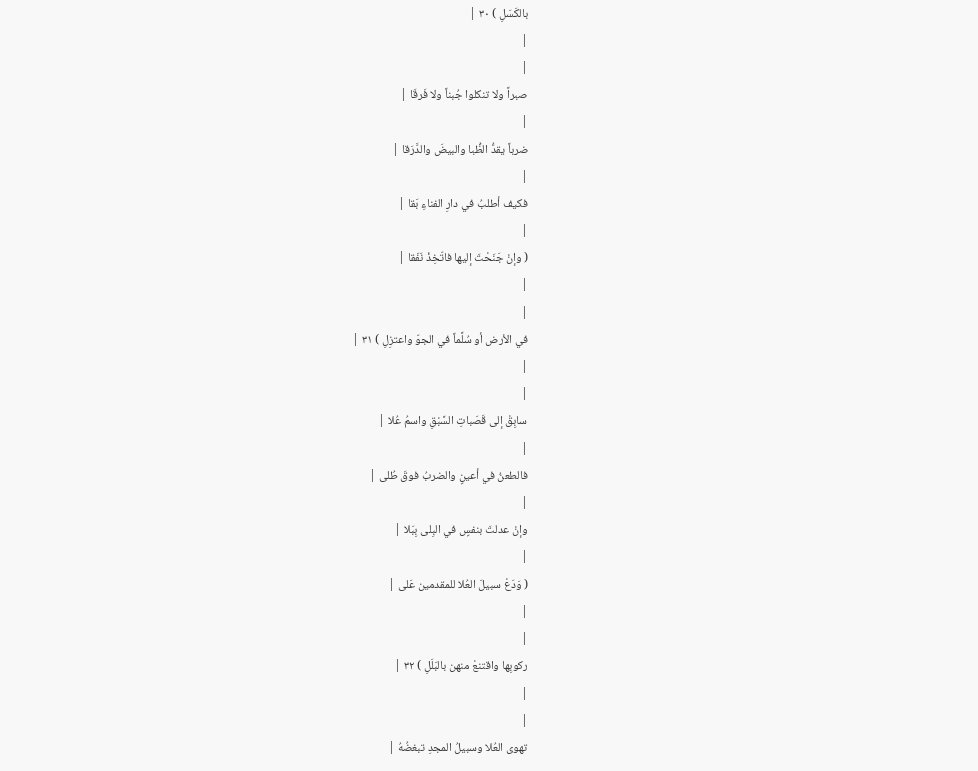بالكَسَلِ ) ٣٠ |
|
|
صبراً ولا تنكلوا جُبناً ولا فَرقَا |
|
ضرباً يقدُّ الظُّبا والبيضَ والدَّرَقا |
|
فكيف أطلبُ في دارِ الفناءِ بَقا |
|
( وإنْ جَنَحْتَ إليها فاتّخِذْ نَفَقا |
|
|
في الأرض أو سُلَّماً في الجوّ واعتزِلِ ) ٣١ |
|
|
سابِقْ إلى قَصَباتِ السَّبْقِ واسمُ عُلا |
|
فالطعنُ في أعينٍ والضربُ فوقَ طُلى |
|
وإنْ عدلتَ بنفسٍ في البِلى بِبَلا |
|
( وَدَعْ سبيلَ العُلا للمقدمين عَلى |
|
|
ركوبِها واقتنعْ منهن بالبَلَلِ ) ٣٢ |
|
|
تهوى العُلا وسبيلُ المجدِ تبغضُهُ |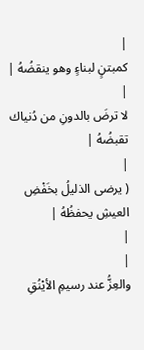|
كمبتنٍ لبناءٍ وهو ينقضُهُ |
|
لا ترضَ بالدونِ من دُنياك تقبضُهُ |
|
( يرضى الذليلُ بخَفْضِ العيشِ يحفظُهُ |
|
|
والعِزُّ عند رسيمِ الأيْنُقِ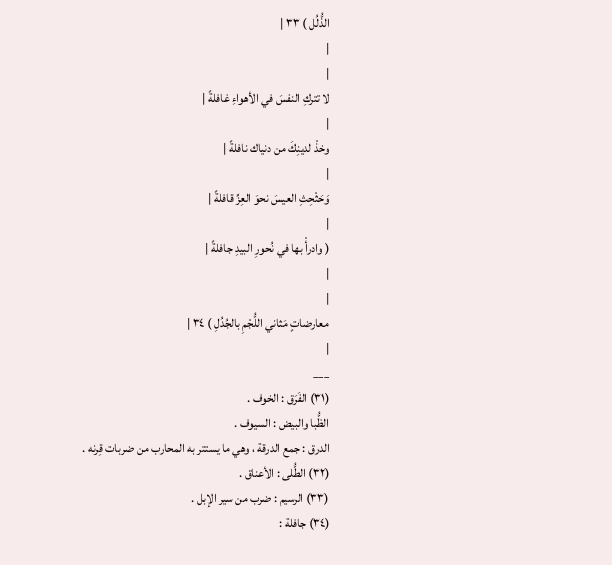الذُّلُل ) ٣٣ |
|
|
لا تتركِ النفسَ في الأهواءِ غافلةً |
|
وخذْ لدينِكَ من دنياك نافلةً |
|
وَحَثْحِثِ العيسَ نحوَ العِزِّ قافلةً |
|
( وادرأْ بها في نُحورِ البيدِ جافلةً |
|
|
معارضاتٍ مَثاني اللُّجْمِ بالجُدُلِ ) ٣٤ |
|
___
(٣١) الفَرَق : الخوف .
الظُّبا والبيض : السيوف .
الدرق : جمع الدرقة ، وهي ما يستتر به المحارب من ضربات قِرنه .
(٣٢) الطُّلى : الأعناق .
(٣٣) الرسيم : ضرب من سير الإبل .
(٣٤) جافلة :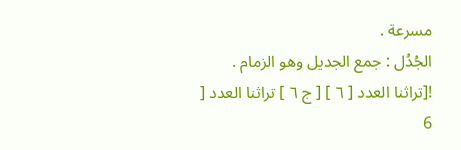مسرعة .
الجُدُل : جمع الجديل وهو الزمام .
![تراثنا العدد [ ٦ ] [ ج ٦ ] تراثنا العدد [ 6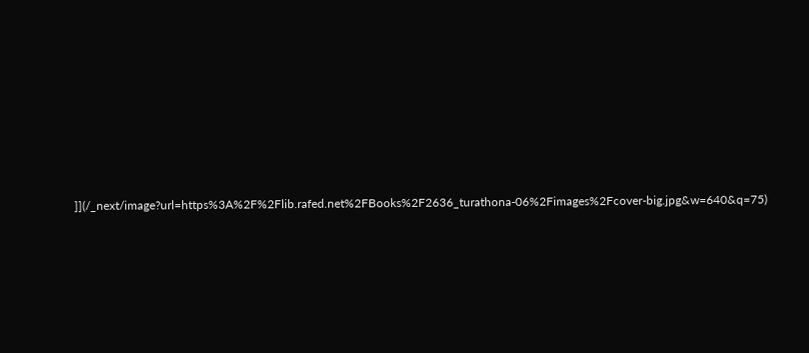]](/_next/image?url=https%3A%2F%2Flib.rafed.net%2FBooks%2F2636_turathona-06%2Fimages%2Fcover-big.jpg&w=640&q=75)